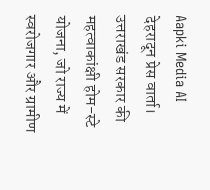Aapki Media AI
देहरादून प्रेस वार्ता। उत्तराखंड सरकार की महत्वाकांक्षी होम-स्टे योजना, जो राज्य में स्वरोजगार और ग्रामीण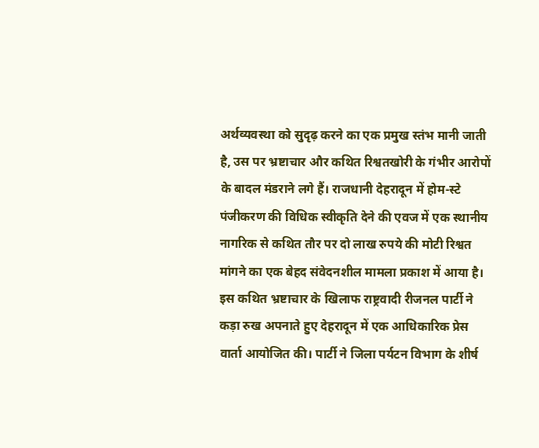अर्थव्यवस्था को सुदृढ़ करने का एक प्रमुख स्तंभ मानी जाती है, उस पर भ्रष्टाचार और कथित रिश्वतखोरी के गंभीर आरोपों के बादल मंडराने लगे हैं। राजधानी देहरादून में होम-स्टे पंजीकरण की विधिक स्वीकृति देने की एवज में एक स्थानीय नागरिक से कथित तौर पर दो लाख रुपये की मोटी रिश्वत मांगने का एक बेहद संवेदनशील मामला प्रकाश में आया है।
इस कथित भ्रष्टाचार के खिलाफ राष्ट्रवादी रीजनल पार्टी ने कड़ा रुख अपनाते हुए देहरादून में एक आधिकारिक प्रेस वार्ता आयोजित की। पार्टी ने जिला पर्यटन विभाग के शीर्ष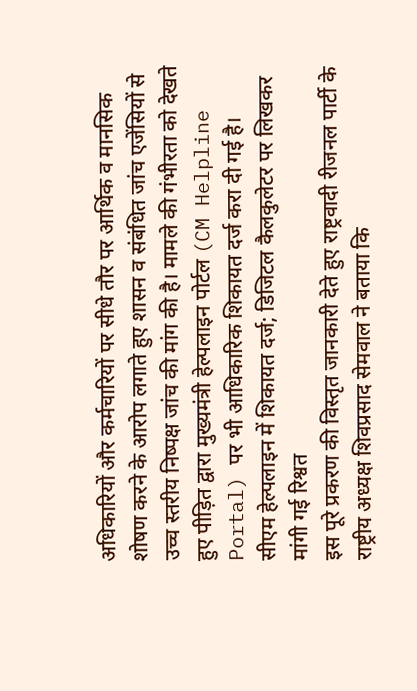अधिकारियों और कर्मचारियों पर सीधे तौर पर आर्थिक व मानसिक शोषण करने के आरोप लगाते हुए शासन व संबंधित जांच एजेंसियों से उच्च स्तरीय निष्पक्ष जांच की मांग की है। मामले की गंभीरता को देखते हुए पीड़ित द्वारा मुख्यमंत्री हेल्पलाइन पोर्टल (CM Helpline Portal) पर भी आधिकारिक शिकायत दर्ज करा दी गई है।
सीएम हेल्पलाइन में शिकायत दर्ज; डिजिटल कैलकुलेटर पर लिखकर मांगी गई रिश्वत
इस पूरे प्रकरण की विस्तृत जानकारी देते हुए राष्ट्रवादी रीजनल पार्टी के राष्ट्रीय अध्यक्ष शिवप्रसाद सेमवाल ने बताया कि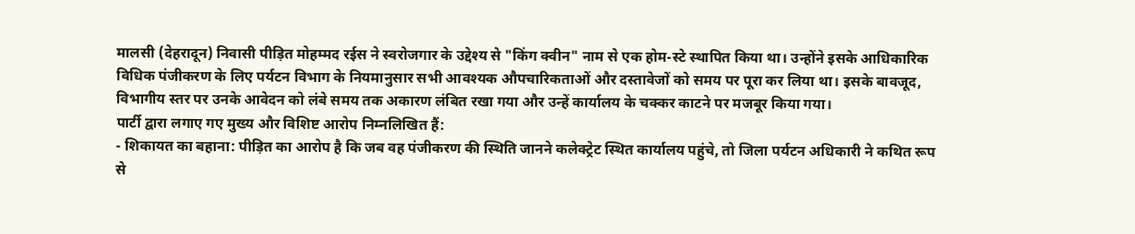मालसी (देहरादून) निवासी पीड़ित मोहम्मद रईस ने स्वरोजगार के उद्देश्य से "किंग क्वीन" नाम से एक होम-स्टे स्थापित किया था। उन्होंने इसके आधिकारिक विधिक पंजीकरण के लिए पर्यटन विभाग के नियमानुसार सभी आवश्यक औपचारिकताओं और दस्तावेजों को समय पर पूरा कर लिया था। इसके बावजूद, विभागीय स्तर पर उनके आवेदन को लंबे समय तक अकारण लंबित रखा गया और उन्हें कार्यालय के चक्कर काटने पर मजबूर किया गया।
पार्टी द्वारा लगाए गए मुख्य और विशिष्ट आरोप निम्नलिखित हैं:
- शिकायत का बहाना: पीड़ित का आरोप है कि जब वह पंजीकरण की स्थिति जानने कलेक्ट्रेट स्थित कार्यालय पहुंचे, तो जिला पर्यटन अधिकारी ने कथित रूप से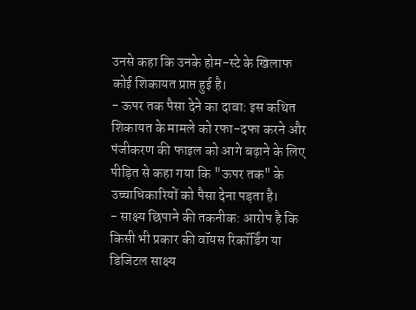उनसे कहा कि उनके होम-स्टे के खिलाफ कोई शिकायत प्राप्त हुई है।
- ऊपर तक पैसा देने का दावा: इस कथित शिकायत के मामले को रफा-दफा करने और पंजीकरण की फाइल को आगे बढ़ाने के लिए पीड़ित से कहा गया कि "ऊपर तक" के उच्चाधिकारियों को पैसा देना पड़ता है।
- साक्ष्य छिपाने की तकनीक: आरोप है कि किसी भी प्रकार की वॉयस रिकॉर्डिंग या डिजिटल साक्ष्य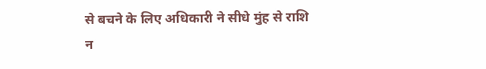से बचने के लिए अधिकारी ने सीधे मुंह से राशि न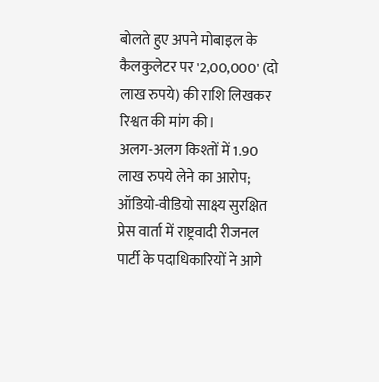बोलते हुए अपने मोबाइल के कैलकुलेटर पर '2,00,000' (दो लाख रुपये) की राशि लिखकर रिश्वत की मांग की।
अलग-अलग किश्तों में 1.90 लाख रुपये लेने का आरोप; ऑडियो-वीडियो साक्ष्य सुरक्षित
प्रेस वार्ता में राष्ट्रवादी रीजनल पार्टी के पदाधिकारियों ने आगे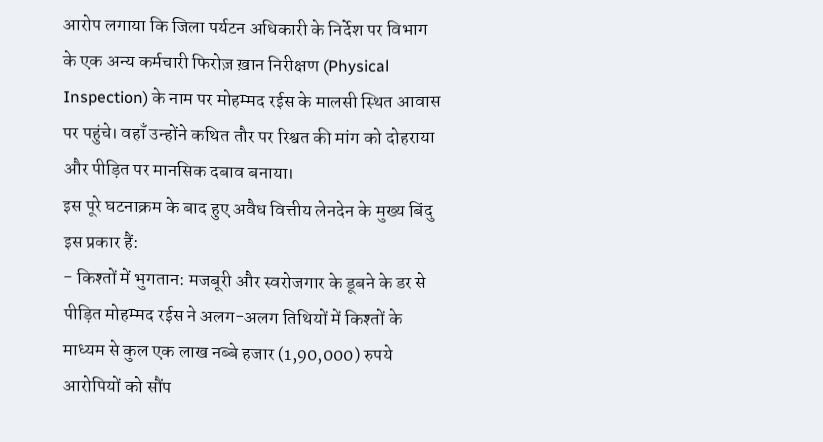आरोप लगाया कि जिला पर्यटन अधिकारी के निर्देश पर विभाग के एक अन्य कर्मचारी फिरोज़ ख़ान निरीक्षण (Physical Inspection) के नाम पर मोहम्मद रईस के मालसी स्थित आवास पर पहुंचे। वहाँ उन्होंने कथित तौर पर रिश्वत की मांग को दोहराया और पीड़ित पर मानसिक दबाव बनाया।
इस पूरे घटनाक्रम के बाद हुए अवैध वित्तीय लेनदेन के मुख्य बिंदु इस प्रकार हैं:
- किश्तों में भुगतान: मजबूरी और स्वरोजगार के डूबने के डर से पीड़ित मोहम्मद रईस ने अलग-अलग तिथियों में किश्तों के माध्यम से कुल एक लाख नब्बे हजार (1,90,000) रुपये आरोपियों को सौंप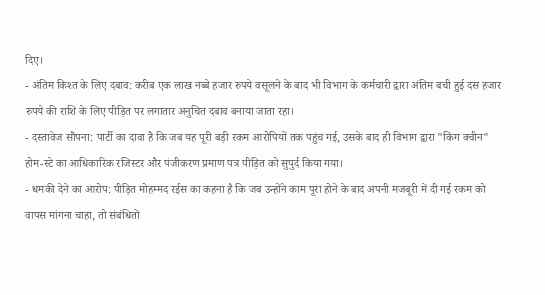दिए।
- अंतिम किश्त के लिए दबाव: करीब एक लाख नब्बे हजार रुपये वसूलने के बाद भी विभाग के कर्मचारी द्वारा अंतिम बची हुई दस हजार रुपये की राशि के लिए पीड़ित पर लगातार अनुचित दबाव बनाया जाता रहा।
- दस्तावेज सौंपना: पार्टी का दावा है कि जब यह पूरी बड़ी रकम आरोपियों तक पहुंच गई, उसके बाद ही विभाग द्वारा "किंग क्वीन" होम-स्टे का आधिकारिक रजिस्टर और पंजीकरण प्रमाण पत्र पीड़ित को सुपुर्द किया गया।
- धमकी देने का आरोप: पीड़ित मोहम्मद रईस का कहना है कि जब उन्होंने काम पूरा होने के बाद अपनी मजबूरी में दी गई रकम को वापस मांगना चाहा, तो संबंधितों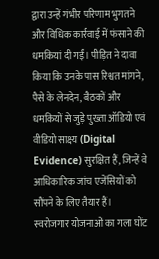द्वारा उन्हें गंभीर परिणाम भुगतने और विधिक कार्रवाई में फंसाने की धमकियां दी गईं। पीड़ित ने दावा किया कि उनके पास रिश्वत मांगने, पैसे के लेनदेन, बैठकों और धमकियों से जुड़े पुख्ता ऑडियो एवं वीडियो साक्ष्य (Digital Evidence) सुरक्षित हैं, जिन्हें वे आधिकारिक जांच एजेंसियों को सौंपने के लिए तैयार हैं।
स्वरोजगार योजनाओं का गला घोंट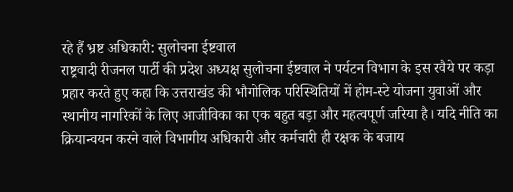रहे हैं भ्रष्ट अधिकारी: सुलोचना ईष्टवाल
राष्ट्रवादी रीजनल पार्टी की प्रदेश अध्यक्ष सुलोचना ईष्टवाल ने पर्यटन विभाग के इस रवैये पर कड़ा प्रहार करते हुए कहा कि उत्तराखंड की भौगोलिक परिस्थितियों में होम-स्टे योजना युवाओं और स्थानीय नागरिकों के लिए आजीविका का एक बहुत बड़ा और महत्वपूर्ण जरिया है। यदि नीति का क्रियान्वयन करने वाले विभागीय अधिकारी और कर्मचारी ही रक्षक के बजाय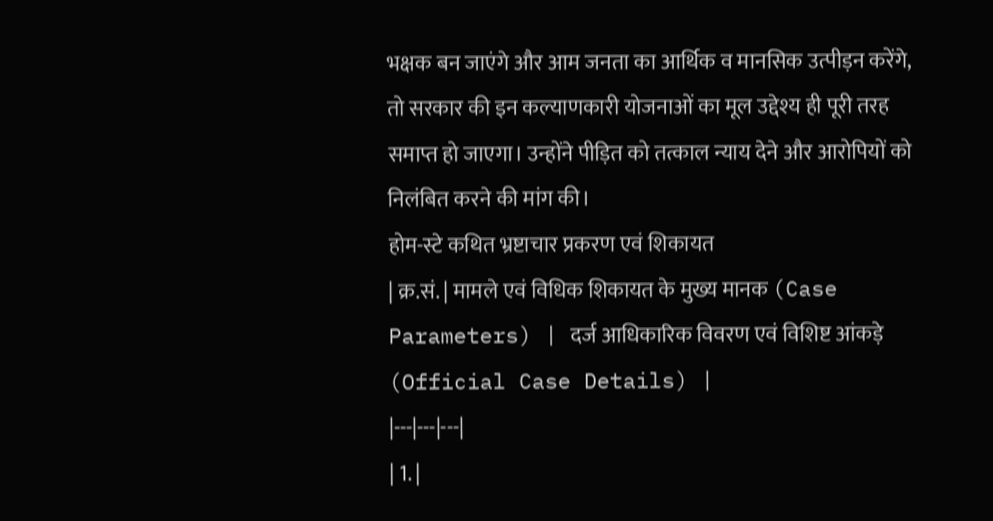भक्षक बन जाएंगे और आम जनता का आर्थिक व मानसिक उत्पीड़न करेंगे, तो सरकार की इन कल्याणकारी योजनाओं का मूल उद्देश्य ही पूरी तरह समाप्त हो जाएगा। उन्होंने पीड़ित को तत्काल न्याय देने और आरोपियों को निलंबित करने की मांग की।
होम-स्टे कथित भ्रष्टाचार प्रकरण एवं शिकायत
| क्र.सं. | मामले एवं विधिक शिकायत के मुख्य मानक (Case Parameters) | दर्ज आधिकारिक विवरण एवं विशिष्ट आंकड़े (Official Case Details) |
|---|---|---|
| 1. |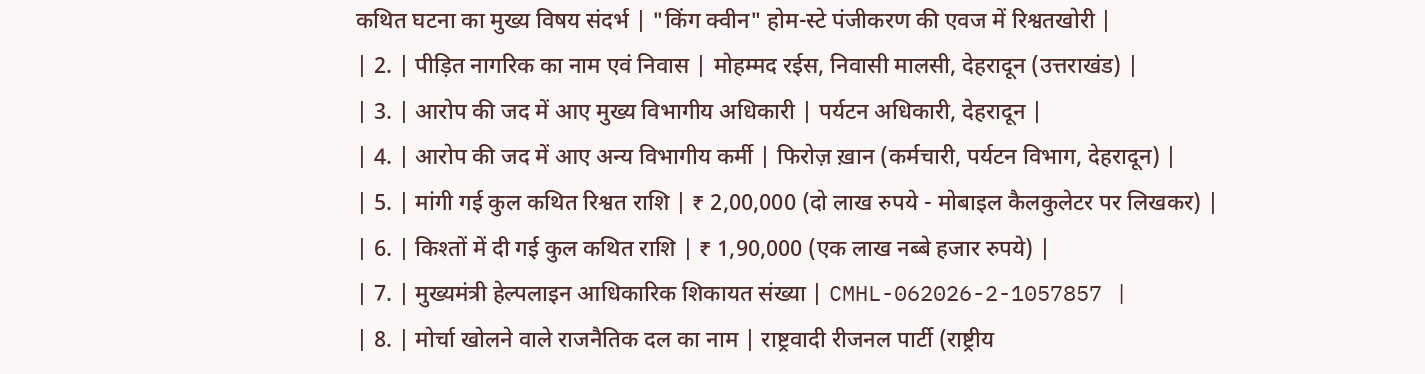कथित घटना का मुख्य विषय संदर्भ | "किंग क्वीन" होम-स्टे पंजीकरण की एवज में रिश्वतखोरी |
| 2. | पीड़ित नागरिक का नाम एवं निवास | मोहम्मद रईस, निवासी मालसी, देहरादून (उत्तराखंड) |
| 3. | आरोप की जद में आए मुख्य विभागीय अधिकारी | पर्यटन अधिकारी, देहरादून |
| 4. | आरोप की जद में आए अन्य विभागीय कर्मी | फिरोज़ ख़ान (कर्मचारी, पर्यटन विभाग, देहरादून) |
| 5. | मांगी गई कुल कथित रिश्वत राशि | ₹ 2,00,000 (दो लाख रुपये - मोबाइल कैलकुलेटर पर लिखकर) |
| 6. | किश्तों में दी गई कुल कथित राशि | ₹ 1,90,000 (एक लाख नब्बे हजार रुपये) |
| 7. | मुख्यमंत्री हेल्पलाइन आधिकारिक शिकायत संख्या | CMHL-062026-2-1057857 |
| 8. | मोर्चा खोलने वाले राजनैतिक दल का नाम | राष्ट्रवादी रीजनल पार्टी (राष्ट्रीय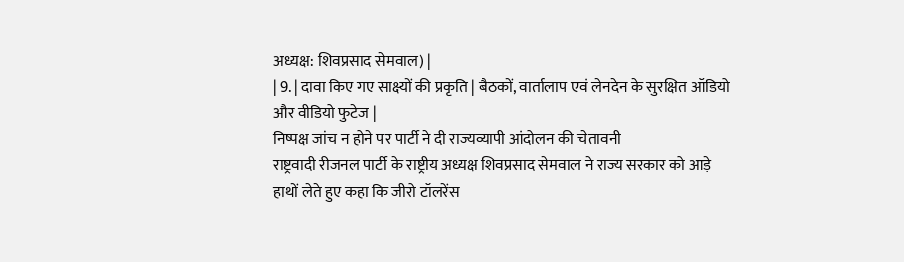अध्यक्ष: शिवप्रसाद सेमवाल) |
| 9. | दावा किए गए साक्ष्यों की प्रकृति | बैठकों, वार्तालाप एवं लेनदेन के सुरक्षित ऑडियो और वीडियो फुटेज |
निष्पक्ष जांच न होने पर पार्टी ने दी राज्यव्यापी आंदोलन की चेतावनी
राष्ट्रवादी रीजनल पार्टी के राष्ट्रीय अध्यक्ष शिवप्रसाद सेमवाल ने राज्य सरकार को आड़े हाथों लेते हुए कहा कि जीरो टॉलरेंस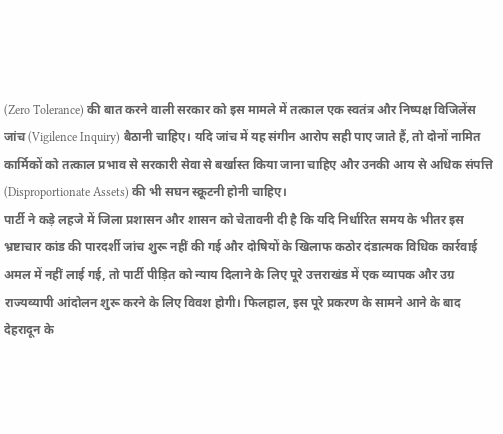(Zero Tolerance) की बात करने वाली सरकार को इस मामले में तत्काल एक स्वतंत्र और निष्पक्ष विजिलेंस जांच (Vigilence Inquiry) बैठानी चाहिए। यदि जांच में यह संगीन आरोप सही पाए जाते हैं, तो दोनों नामित कार्मिकों को तत्काल प्रभाव से सरकारी सेवा से बर्खास्त किया जाना चाहिए और उनकी आय से अधिक संपत्ति (Disproportionate Assets) की भी सघन स्क्रूटनी होनी चाहिए।
पार्टी ने कड़े लहजे में जिला प्रशासन और शासन को चेतावनी दी है कि यदि निर्धारित समय के भीतर इस भ्रष्टाचार कांड की पारदर्शी जांच शुरू नहीं की गई और दोषियों के खिलाफ कठोर दंडात्मक विधिक कार्रवाई अमल में नहीं लाई गई, तो पार्टी पीड़ित को न्याय दिलाने के लिए पूरे उत्तराखंड में एक व्यापक और उग्र राज्यव्यापी आंदोलन शुरू करने के लिए विवश होगी। फिलहाल, इस पूरे प्रकरण के सामने आने के बाद देहरादून के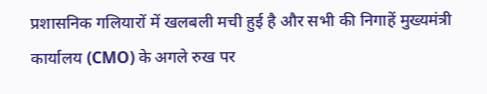प्रशासनिक गलियारों में खलबली मची हुई है और सभी की निगाहें मुख्यमंत्री कार्यालय (CMO) के अगले रुख पर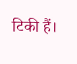टिकी हैं।